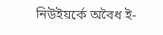নিউইয়র্কে অবৈধ ই-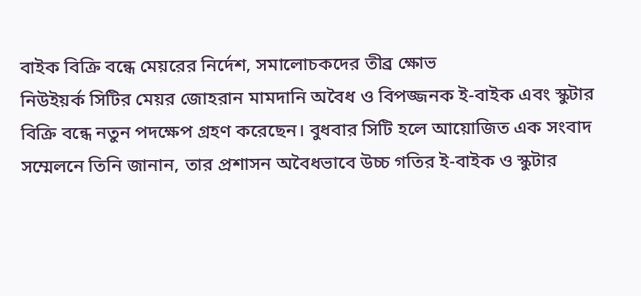বাইক বিক্রি বন্ধে মেয়রের নির্দেশ, সমালোচকদের তীব্র ক্ষোভ
নিউইয়র্ক সিটির মেয়র জোহরান মামদানি অবৈধ ও বিপজ্জনক ই-বাইক এবং স্কুটার বিক্রি বন্ধে নতুন পদক্ষেপ গ্রহণ করেছেন। বুধবার সিটি হলে আয়োজিত এক সংবাদ সম্মেলনে তিনি জানান, তার প্রশাসন অবৈধভাবে উচ্চ গতির ই-বাইক ও স্কুটার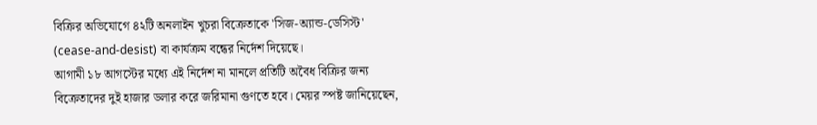বিক্রির অভিযোগে ৪২টি অনলাইন খুচরা বিক্রেতাকে 'সিজ-অ্যান্ড-ডেসিস্ট' (cease-and-desist) বা কার্যক্রম বন্ধের নির্দেশ দিয়েছে।
আগামী ১৮ আগস্টের মধ্যে এই নির্দেশ না মানলে প্রতিটি অবৈধ বিক্রির জন্য বিক্রেতাদের দুই হাজার ডলার করে জরিমানা গুণতে হবে। মেয়র স্পষ্ট জানিয়েছেন,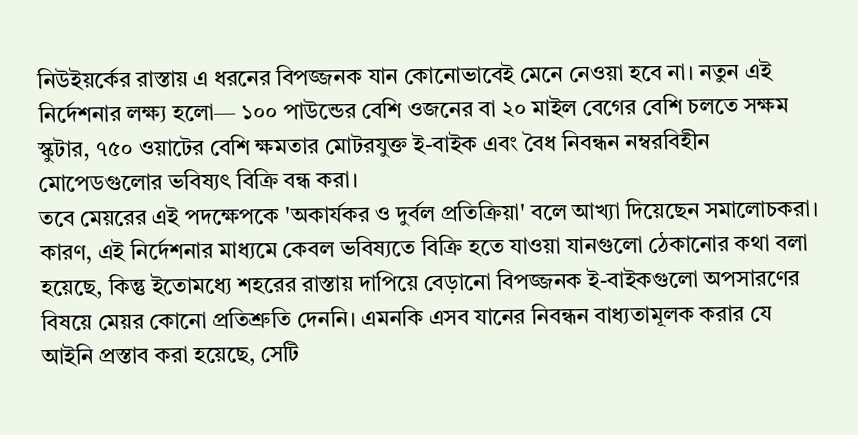নিউইয়র্কের রাস্তায় এ ধরনের বিপজ্জনক যান কোনোভাবেই মেনে নেওয়া হবে না। নতুন এই নির্দেশনার লক্ষ্য হলো— ১০০ পাউন্ডের বেশি ওজনের বা ২০ মাইল বেগের বেশি চলতে সক্ষম স্কুটার, ৭৫০ ওয়াটের বেশি ক্ষমতার মোটরযুক্ত ই-বাইক এবং বৈধ নিবন্ধন নম্বরবিহীন মোপেডগুলোর ভবিষ্যৎ বিক্রি বন্ধ করা।
তবে মেয়রের এই পদক্ষেপকে 'অকার্যকর ও দুর্বল প্রতিক্রিয়া' বলে আখ্যা দিয়েছেন সমালোচকরা। কারণ, এই নির্দেশনার মাধ্যমে কেবল ভবিষ্যতে বিক্রি হতে যাওয়া যানগুলো ঠেকানোর কথা বলা হয়েছে, কিন্তু ইতোমধ্যে শহরের রাস্তায় দাপিয়ে বেড়ানো বিপজ্জনক ই-বাইকগুলো অপসারণের বিষয়ে মেয়র কোনো প্রতিশ্রুতি দেননি। এমনকি এসব যানের নিবন্ধন বাধ্যতামূলক করার যে আইনি প্রস্তাব করা হয়েছে, সেটি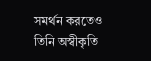সমর্থন করতেও তিনি অস্বীকৃতি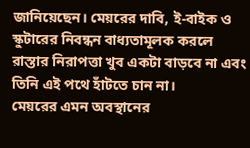জানিয়েছেন। মেয়রের দাবি, ই-বাইক ও স্কুটারের নিবন্ধন বাধ্যতামূলক করলে রাস্তার নিরাপত্তা খুব একটা বাড়বে না এবং তিনি এই পথে হাঁটতে চান না।
মেয়রের এমন অবস্থানের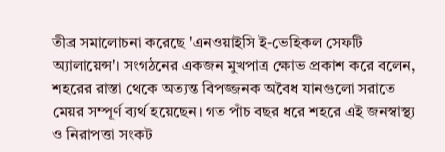তীব্র সমালোচনা করেছে 'এনওয়াইসি ই-ভেহিকল সেফটি অ্যালায়েন্স'। সংগঠনের একজন মুখপাত্র ক্ষোভ প্রকাশ করে বলেন, শহরের রাস্তা থেকে অত্যন্ত বিপজ্জনক অবৈধ যানগুলো সরাতে মেয়র সম্পূর্ণ ব্যর্থ হয়েছেন। গত পাঁচ বছর ধরে শহরে এই জনস্বাস্থ্য ও নিরাপত্তা সংকট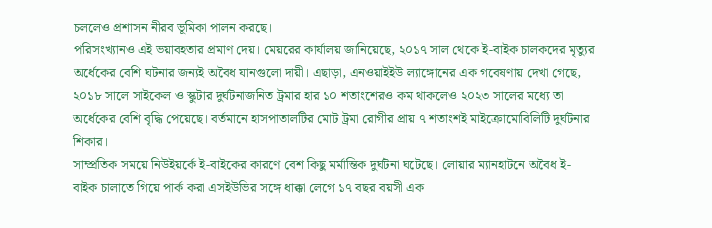চললেও প্রশাসন নীরব ভূমিকা পালন করছে।
পরিসংখ্যানও এই ভয়াবহতার প্রমাণ দেয়। মেয়রের কার্যালয় জানিয়েছে, ২০১৭ সাল থেকে ই-বাইক চালকদের মৃত্যুর অর্ধেকের বেশি ঘটনার জন্যই অবৈধ যানগুলো দায়ী। এছাড়া, এনওয়াইইউ ল্যাঙ্গোনের এক গবেষণায় দেখা গেছে, ২০১৮ সালে সাইকেল ও স্কুটার দুর্ঘটনাজনিত ট্রমার হার ১০ শতাংশেরও কম থাকলেও ২০২৩ সালের মধ্যে তা অর্ধেকের বেশি বৃদ্ধি পেয়েছে। বর্তমানে হাসপাতালটির মোট ট্রমা রোগীর প্রায় ৭ শতাংশই মাইক্রোমোবিলিটি দুর্ঘটনার শিকার।
সাম্প্রতিক সময়ে নিউইয়র্কে ই-বাইকের কারণে বেশ কিছু মর্মান্তিক দুর্ঘটনা ঘটেছে। লোয়ার ম্যানহাটনে অবৈধ ই-বাইক চালাতে গিয়ে পার্ক করা এসইউভির সঙ্গে ধাক্কা লেগে ১৭ বছর বয়সী এক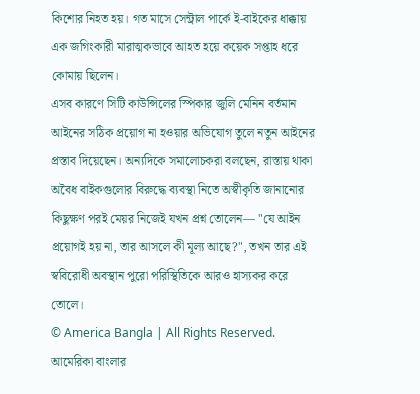কিশোর নিহত হয়। গত মাসে সেন্ট্রাল পার্কে ই-বাইকের ধাক্কায় এক জগিংকারী মারাত্মকভাবে আহত হয়ে কয়েক সপ্তাহ ধরে কোমায় ছিলেন।
এসব কারণে সিটি কাউন্সিলের স্পিকার জুলি মেনিন বর্তমান আইনের সঠিক প্রয়োগ না হওয়ার অভিযোগ তুলে নতুন আইনের প্রস্তাব দিয়েছেন। অন্যদিকে সমালোচকরা বলছেন, রাস্তায় থাকা অবৈধ বাইকগুলোর বিরুদ্ধে ব্যবস্থা নিতে অস্বীকৃতি জানানোর কিছুক্ষণ পরই মেয়র নিজেই যখন প্রশ্ন তোলেন— "যে আইন প্রয়োগই হয় না, তার আসলে কী মূল্য আছে?", তখন তার এই স্ববিরোধী অবস্থান পুরো পরিস্থিতিকে আরও হাস্যকর করে তোলে।
© America Bangla | All Rights Reserved. আমেরিকা বাংলার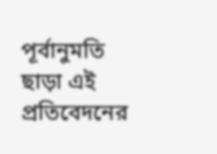পূর্বানুমতি ছাড়া এই প্রতিবেদনের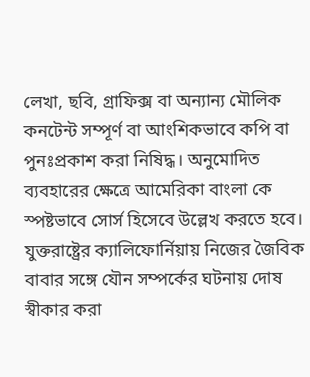লেখা, ছবি, গ্রাফিক্স বা অন্যান্য মৌলিক কনটেন্ট সম্পূর্ণ বা আংশিকভাবে কপি বা পুনঃপ্রকাশ করা নিষিদ্ধ। অনুমোদিত ব্যবহারের ক্ষেত্রে আমেরিকা বাংলা কে স্পষ্টভাবে সোর্স হিসেবে উল্লেখ করতে হবে।
যুক্তরাষ্ট্রের ক্যালিফোর্নিয়ায় নিজের জৈবিক বাবার সঙ্গে যৌন সম্পর্কের ঘটনায় দোষ স্বীকার করা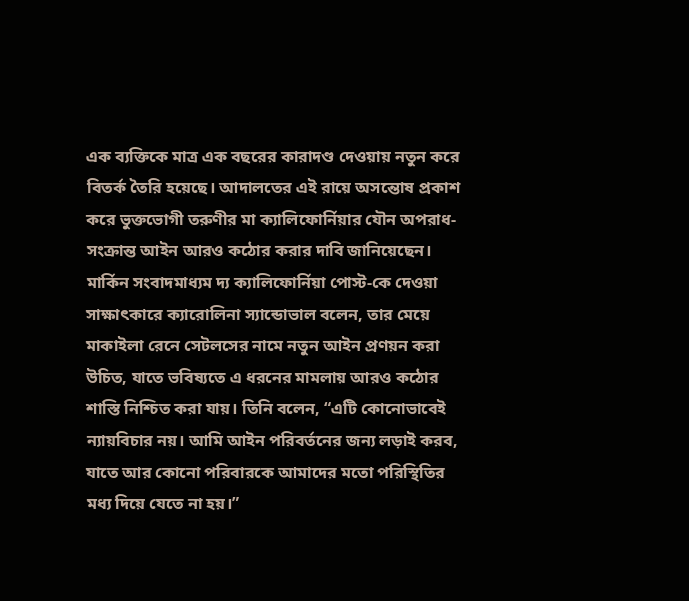এক ব্যক্তিকে মাত্র এক বছরের কারাদণ্ড দেওয়ায় নতুন করে বিতর্ক তৈরি হয়েছে। আদালতের এই রায়ে অসন্তোষ প্রকাশ করে ভুক্তভোগী তরুণীর মা ক্যালিফোর্নিয়ার যৌন অপরাধ-সংক্রান্ত আইন আরও কঠোর করার দাবি জানিয়েছেন। মার্কিন সংবাদমাধ্যম দ্য ক্যালিফোর্নিয়া পোস্ট-কে দেওয়া সাক্ষাৎকারে ক্যারোলিনা স্যান্ডোভাল বলেন, তার মেয়ে মাকাইলা রেনে সেটলসের নামে নতুন আইন প্রণয়ন করা উচিত, যাতে ভবিষ্যতে এ ধরনের মামলায় আরও কঠোর শাস্তি নিশ্চিত করা যায়। তিনি বলেন, “এটি কোনোভাবেই ন্যায়বিচার নয়। আমি আইন পরিবর্তনের জন্য লড়াই করব, যাতে আর কোনো পরিবারকে আমাদের মতো পরিস্থিতির মধ্য দিয়ে যেতে না হয়।”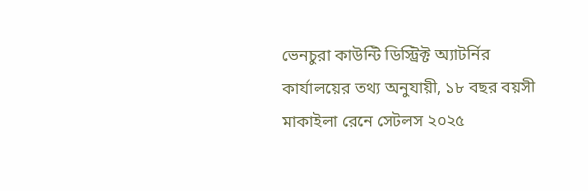ভেনচুরা কাউন্টি ডিস্ট্রিক্ট অ্যাটর্নির কার্যালয়ের তথ্য অনুযায়ী, ১৮ বছর বয়সী মাকাইলা রেনে সেটলস ২০২৫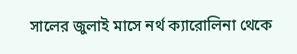সালের জুলাই মাসে নর্থ ক্যারোলিনা থেকে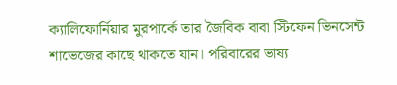ক্যালিফোর্নিয়ার মুরপার্কে তার জৈবিক বাবা স্টিফেন ভিনসেন্ট শাভেজের কাছে থাকতে যান। পরিবারের ভাষ্য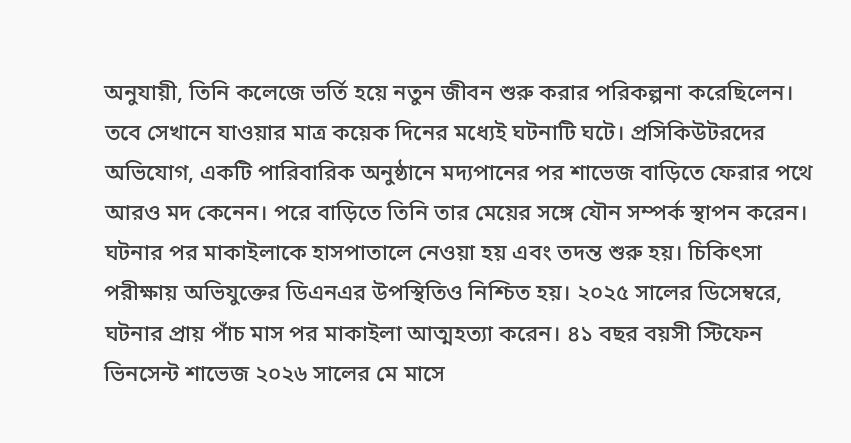অনুযায়ী, তিনি কলেজে ভর্তি হয়ে নতুন জীবন শুরু করার পরিকল্পনা করেছিলেন। তবে সেখানে যাওয়ার মাত্র কয়েক দিনের মধ্যেই ঘটনাটি ঘটে। প্রসিকিউটরদের অভিযোগ, একটি পারিবারিক অনুষ্ঠানে মদ্যপানের পর শাভেজ বাড়িতে ফেরার পথে আরও মদ কেনেন। পরে বাড়িতে তিনি তার মেয়ের সঙ্গে যৌন সম্পর্ক স্থাপন করেন। ঘটনার পর মাকাইলাকে হাসপাতালে নেওয়া হয় এবং তদন্ত শুরু হয়। চিকিৎসা পরীক্ষায় অভিযুক্তের ডিএনএর উপস্থিতিও নিশ্চিত হয়। ২০২৫ সালের ডিসেম্বরে, ঘটনার প্রায় পাঁচ মাস পর মাকাইলা আত্মহত্যা করেন। ৪১ বছর বয়সী স্টিফেন ভিনসেন্ট শাভেজ ২০২৬ সালের মে মাসে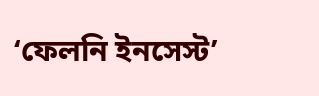‘ফেলনি ইনসেস্ট’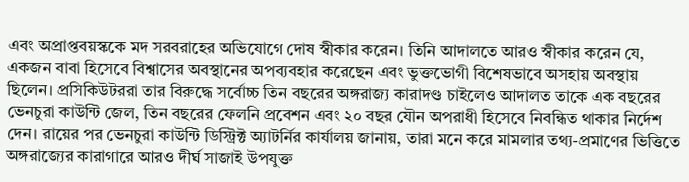এবং অপ্রাপ্তবয়স্ককে মদ সরবরাহের অভিযোগে দোষ স্বীকার করেন। তিনি আদালতে আরও স্বীকার করেন যে, একজন বাবা হিসেবে বিশ্বাসের অবস্থানের অপব্যবহার করেছেন এবং ভুক্তভোগী বিশেষভাবে অসহায় অবস্থায় ছিলেন। প্রসিকিউটররা তার বিরুদ্ধে সর্বোচ্চ তিন বছরের অঙ্গরাজ্য কারাদণ্ড চাইলেও আদালত তাকে এক বছরের ভেনচুরা কাউন্টি জেল, তিন বছরের ফেলনি প্রবেশন এবং ২০ বছর যৌন অপরাধী হিসেবে নিবন্ধিত থাকার নির্দেশ দেন। রায়ের পর ভেনচুরা কাউন্টি ডিস্ট্রিক্ট অ্যাটর্নির কার্যালয় জানায়, তারা মনে করে মামলার তথ্য-প্রমাণের ভিত্তিতে অঙ্গরাজ্যের কারাগারে আরও দীর্ঘ সাজাই উপযুক্ত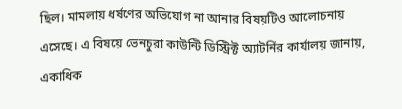ছিল। মামলায় ধর্ষণের অভিযোগ না আনার বিষয়টিও আলোচনায় এসেছে। এ বিষয়ে ভেনচুরা কাউন্টি ডিস্ট্রিক্ট অ্যাটর্নির কার্যালয় জানায়, একাধিক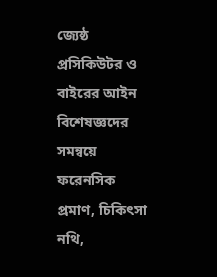জ্যেষ্ঠ প্রসিকিউটর ও বাইরের আইন বিশেষজ্ঞদের সমন্বয়ে ফরেনসিক প্রমাণ, চিকিৎসা নথি,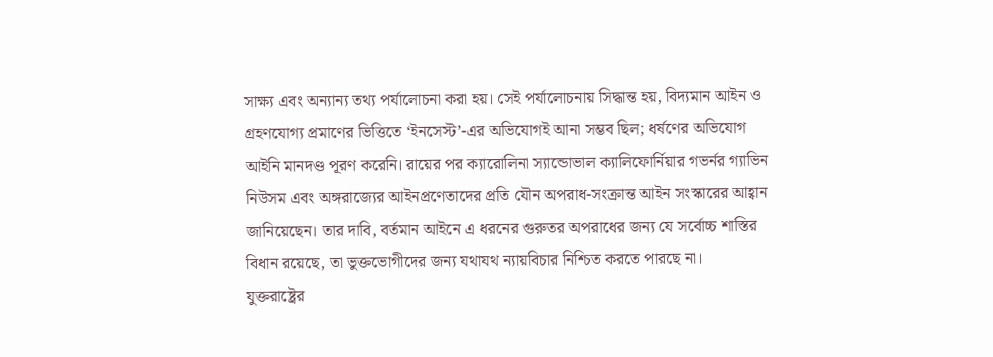সাক্ষ্য এবং অন্যান্য তথ্য পর্যালোচনা করা হয়। সেই পর্যালোচনায় সিদ্ধান্ত হয়, বিদ্যমান আইন ও গ্রহণযোগ্য প্রমাণের ভিত্তিতে ‘ইনসেস্ট’-এর অভিযোগই আনা সম্ভব ছিল; ধর্ষণের অভিযোগ আইনি মানদণ্ড পূরণ করেনি। রায়ের পর ক্যারোলিনা স্যান্ডোভাল ক্যালিফোর্নিয়ার গভর্নর গ্যাভিন নিউসম এবং অঙ্গরাজ্যের আইনপ্রণেতাদের প্রতি যৌন অপরাধ-সংক্রান্ত আইন সংস্কারের আহ্বান জানিয়েছেন। তার দাবি, বর্তমান আইনে এ ধরনের গুরুতর অপরাধের জন্য যে সর্বোচ্চ শাস্তির বিধান রয়েছে, তা ভুক্তভোগীদের জন্য যথাযথ ন্যায়বিচার নিশ্চিত করতে পারছে না।
যুক্তরাষ্ট্রের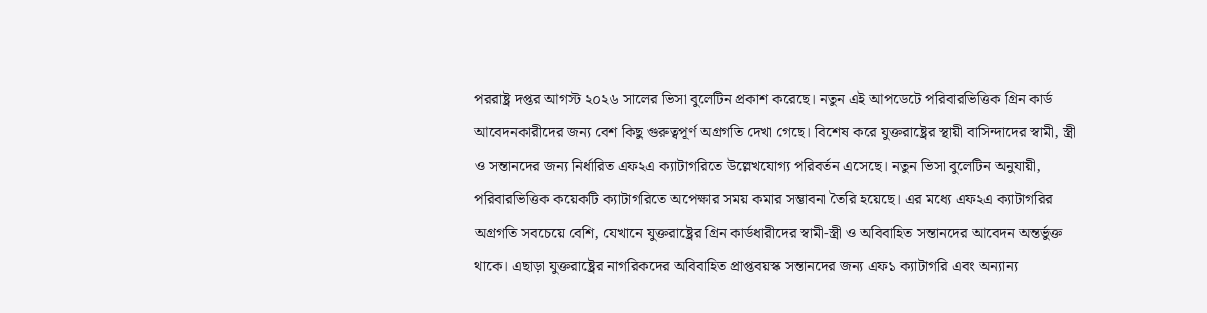পররাষ্ট্র দপ্তর আগস্ট ২০২৬ সালের ভিসা বুলেটিন প্রকাশ করেছে। নতুন এই আপডেটে পরিবারভিত্তিক গ্রিন কার্ড আবেদনকারীদের জন্য বেশ কিছু গুরুত্বপূর্ণ অগ্রগতি দেখা গেছে। বিশেষ করে যুক্তরাষ্ট্রের স্থায়ী বাসিন্দাদের স্বামী, স্ত্রী ও সন্তানদের জন্য নির্ধারিত এফ২এ ক্যাটাগরিতে উল্লেখযোগ্য পরিবর্তন এসেছে। নতুন ভিসা বুলেটিন অনুযায়ী, পরিবারভিত্তিক কয়েকটি ক্যাটাগরিতে অপেক্ষার সময় কমার সম্ভাবনা তৈরি হয়েছে। এর মধ্যে এফ২এ ক্যাটাগরির অগ্রগতি সবচেয়ে বেশি, যেখানে যুক্তরাষ্ট্রের গ্রিন কার্ডধারীদের স্বামী-স্ত্রী ও অবিবাহিত সন্তানদের আবেদন অন্তর্ভুক্ত থাকে। এছাড়া যুক্তরাষ্ট্রের নাগরিকদের অবিবাহিত প্রাপ্তবয়স্ক সন্তানদের জন্য এফ১ ক্যাটাগরি এবং অন্যান্য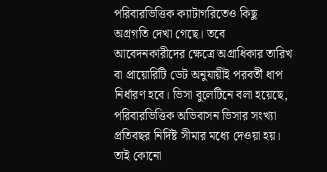পরিবারভিত্তিক ক্যাটাগরিতেও কিছু অগ্রগতি দেখা গেছে। তবে আবেদনকারীদের ক্ষেত্রে অগ্রাধিকার তারিখ বা প্রায়োরিটি ডেট অনুযায়ীই পরবর্তী ধাপ নির্ধারণ হবে। ভিসা বুলেটিনে বলা হয়েছে, পরিবারভিত্তিক অভিবাসন ভিসার সংখ্যা প্রতিবছর নির্দিষ্ট সীমার মধ্যে দেওয়া হয়। তাই কোনো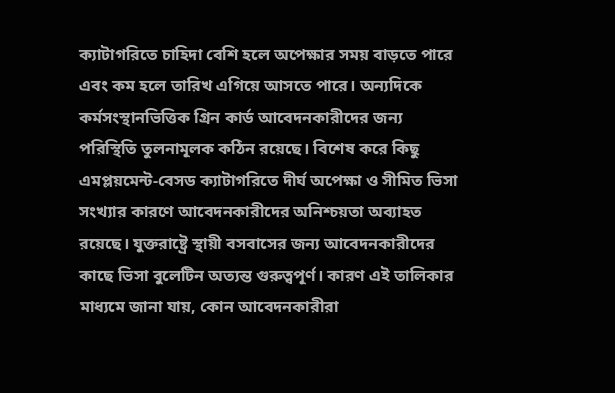ক্যাটাগরিতে চাহিদা বেশি হলে অপেক্ষার সময় বাড়তে পারে এবং কম হলে তারিখ এগিয়ে আসতে পারে। অন্যদিকে কর্মসংস্থানভিত্তিক গ্রিন কার্ড আবেদনকারীদের জন্য পরিস্থিতি তুলনামূলক কঠিন রয়েছে। বিশেষ করে কিছু এমপ্লয়মেন্ট-বেসড ক্যাটাগরিতে দীর্ঘ অপেক্ষা ও সীমিত ভিসা সংখ্যার কারণে আবেদনকারীদের অনিশ্চয়তা অব্যাহত রয়েছে। যুক্তরাষ্ট্রে স্থায়ী বসবাসের জন্য আবেদনকারীদের কাছে ভিসা বুলেটিন অত্যন্ত গুরুত্বপূর্ণ। কারণ এই তালিকার মাধ্যমে জানা যায়, কোন আবেদনকারীরা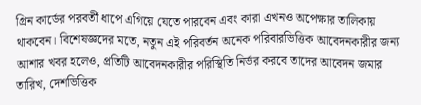গ্রিন কার্ডের পরবর্তী ধাপে এগিয়ে যেতে পারবেন এবং কারা এখনও অপেক্ষার তালিকায় থাকবেন। বিশেষজ্ঞদের মতে, নতুন এই পরিবর্তন অনেক পরিবারভিত্তিক আবেদনকারীর জন্য আশার খবর হলেও, প্রতিটি আবেদনকারীর পরিস্থিতি নির্ভর করবে তাদের আবেদন জমার তারিখ, দেশভিত্তিক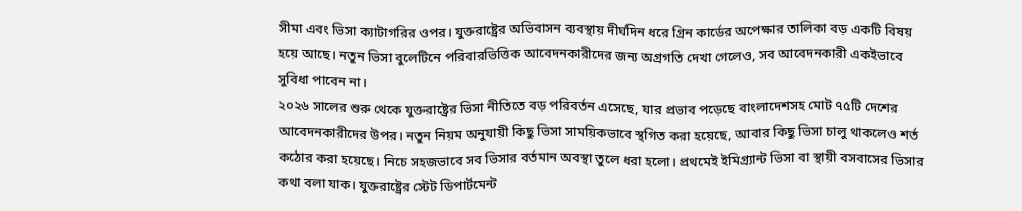সীমা এবং ভিসা ক্যাটাগরির ওপর। যুক্তরাষ্ট্রের অভিবাসন ব্যবস্থায় দীর্ঘদিন ধরে গ্রিন কার্ডের অপেক্ষার তালিকা বড় একটি বিষয় হয়ে আছে। নতুন ভিসা বুলেটিনে পরিবারভিত্তিক আবেদনকারীদের জন্য অগ্রগতি দেখা গেলেও, সব আবেদনকারী একইভাবে সুবিধা পাবেন না।
২০২৬ সালের শুরু থেকে যুক্তরাষ্ট্রের ভিসা নীতিতে বড় পরিবর্তন এসেছে, যার প্রভাব পড়েছে বাংলাদেশসহ মোট ৭৫টি দেশের আবেদনকারীদের উপর। নতুন নিয়ম অনুযায়ী কিছু ভিসা সাময়িকভাবে স্থগিত করা হয়েছে, আবার কিছু ভিসা চালু থাকলেও শর্ত কঠোর করা হয়েছে। নিচে সহজভাবে সব ভিসার বর্তমান অবস্থা তুলে ধরা হলো। প্রথমেই ইমিগ্র্যান্ট ভিসা বা স্থায়ী বসবাসের ভিসার কথা বলা যাক। যুক্তরাষ্ট্রের স্টেট ডিপার্টমেন্ট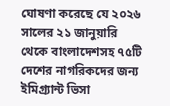ঘোষণা করেছে যে ২০২৬ সালের ২১ জানুয়ারি থেকে বাংলাদেশসহ ৭৫টি দেশের নাগরিকদের জন্য ইমিগ্র্যান্ট ভিসা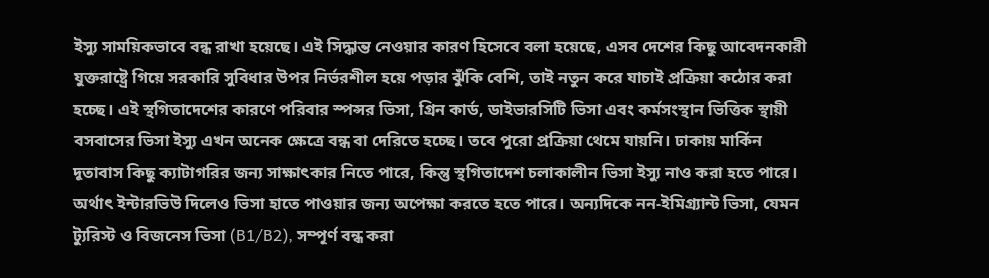ইস্যু সাময়িকভাবে বন্ধ রাখা হয়েছে। এই সিদ্ধান্ত নেওয়ার কারণ হিসেবে বলা হয়েছে, এসব দেশের কিছু আবেদনকারী যুক্তরাষ্ট্রে গিয়ে সরকারি সুবিধার উপর নির্ভরশীল হয়ে পড়ার ঝুঁকি বেশি, তাই নতুন করে যাচাই প্রক্রিয়া কঠোর করা হচ্ছে। এই স্থগিতাদেশের কারণে পরিবার স্পন্সর ভিসা, গ্রিন কার্ড, ডাইভারসিটি ভিসা এবং কর্মসংস্থান ভিত্তিক স্থায়ী বসবাসের ভিসা ইস্যু এখন অনেক ক্ষেত্রে বন্ধ বা দেরিতে হচ্ছে। তবে পুরো প্রক্রিয়া থেমে যায়নি। ঢাকায় মার্কিন দূতাবাস কিছু ক্যাটাগরির জন্য সাক্ষাৎকার নিতে পারে, কিন্তু স্থগিতাদেশ চলাকালীন ভিসা ইস্যু নাও করা হতে পারে। অর্থাৎ ইন্টারভিউ দিলেও ভিসা হাতে পাওয়ার জন্য অপেক্ষা করতে হতে পারে। অন্যদিকে নন-ইমিগ্র্যান্ট ভিসা, যেমন ট্যুরিস্ট ও বিজনেস ভিসা (B1/B2), সম্পূর্ণ বন্ধ করা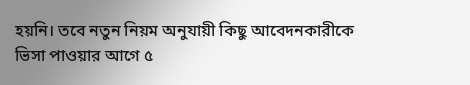হয়নি। তবে নতুন নিয়ম অনুযায়ী কিছু আবেদনকারীকে ভিসা পাওয়ার আগে ৫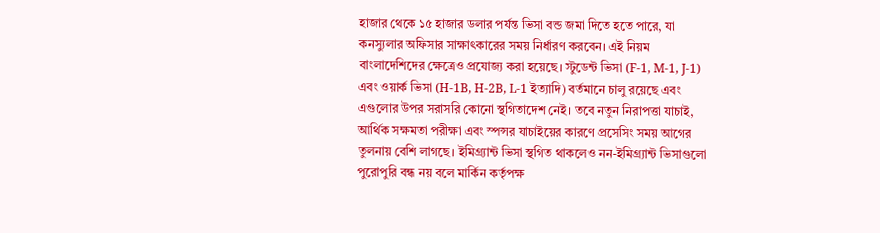হাজার থেকে ১৫ হাজার ডলার পর্যন্ত ভিসা বন্ড জমা দিতে হতে পারে, যা কনস্যুলার অফিসার সাক্ষাৎকারের সময় নির্ধারণ করবেন। এই নিয়ম বাংলাদেশিদের ক্ষেত্রেও প্রযোজ্য করা হয়েছে। স্টুডেন্ট ভিসা (F-1, M-1, J-1) এবং ওয়ার্ক ভিসা (H-1B, H-2B, L-1 ইত্যাদি) বর্তমানে চালু রয়েছে এবং এগুলোর উপর সরাসরি কোনো স্থগিতাদেশ নেই। তবে নতুন নিরাপত্তা যাচাই, আর্থিক সক্ষমতা পরীক্ষা এবং স্পন্সর যাচাইয়ের কারণে প্রসেসিং সময় আগের তুলনায় বেশি লাগছে। ইমিগ্র্যান্ট ভিসা স্থগিত থাকলেও নন-ইমিগ্র্যান্ট ভিসাগুলো পুরোপুরি বন্ধ নয় বলে মার্কিন কর্তৃপক্ষ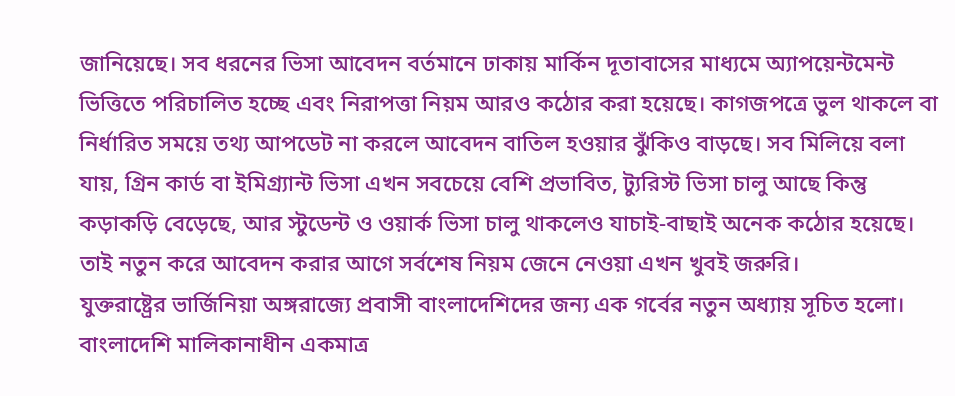জানিয়েছে। সব ধরনের ভিসা আবেদন বর্তমানে ঢাকায় মার্কিন দূতাবাসের মাধ্যমে অ্যাপয়েন্টমেন্ট ভিত্তিতে পরিচালিত হচ্ছে এবং নিরাপত্তা নিয়ম আরও কঠোর করা হয়েছে। কাগজপত্রে ভুল থাকলে বা নির্ধারিত সময়ে তথ্য আপডেট না করলে আবেদন বাতিল হওয়ার ঝুঁকিও বাড়ছে। সব মিলিয়ে বলা যায়, গ্রিন কার্ড বা ইমিগ্র্যান্ট ভিসা এখন সবচেয়ে বেশি প্রভাবিত, ট্যুরিস্ট ভিসা চালু আছে কিন্তু কড়াকড়ি বেড়েছে, আর স্টুডেন্ট ও ওয়ার্ক ভিসা চালু থাকলেও যাচাই-বাছাই অনেক কঠোর হয়েছে। তাই নতুন করে আবেদন করার আগে সর্বশেষ নিয়ম জেনে নেওয়া এখন খুবই জরুরি।
যুক্তরাষ্ট্রের ভার্জিনিয়া অঙ্গরাজ্যে প্রবাসী বাংলাদেশিদের জন্য এক গর্বের নতুন অধ্যায় সূচিত হলো। বাংলাদেশি মালিকানাধীন একমাত্র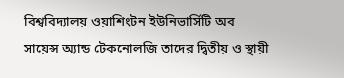বিশ্ববিদ্যালয় ওয়াশিংটন ইউনিভার্সিটি অব সায়েন্স অ্যান্ড টেকনোলজি তাদের দ্বিতীয় ও স্থায়ী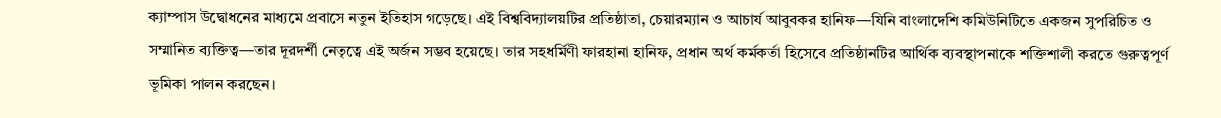ক্যাম্পাস উদ্বোধনের মাধ্যমে প্রবাসে নতুন ইতিহাস গড়েছে। এই বিশ্ববিদ্যালয়টির প্রতিষ্ঠাতা, চেয়ারম্যান ও আচার্য আবুবকর হানিফ—যিনি বাংলাদেশি কমিউনিটিতে একজন সুপরিচিত ও সম্মানিত ব্যক্তিত্ব—তার দূরদর্শী নেতৃত্বে এই অর্জন সম্ভব হয়েছে। তার সহধর্মিণী ফারহানা হানিফ, প্রধান অর্থ কর্মকর্তা হিসেবে প্রতিষ্ঠানটির আর্থিক ব্যবস্থাপনাকে শক্তিশালী করতে গুরুত্বপূর্ণ ভূমিকা পালন করছেন।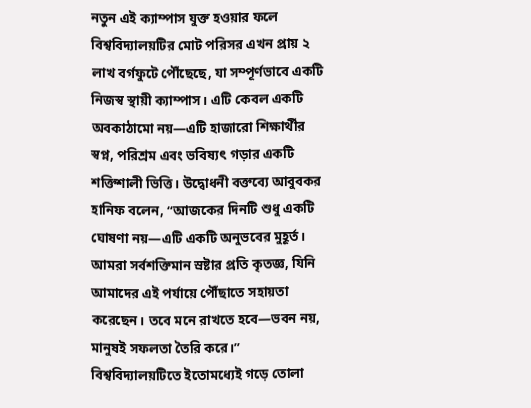নতুন এই ক্যাম্পাস যুক্ত হওয়ার ফলে বিশ্ববিদ্যালয়টির মোট পরিসর এখন প্রায় ২ লাখ বর্গফুটে পৌঁছেছে, যা সম্পূর্ণভাবে একটি নিজস্ব স্থায়ী ক্যাম্পাস। এটি কেবল একটি অবকাঠামো নয়—এটি হাজারো শিক্ষার্থীর স্বপ্ন, পরিশ্রম এবং ভবিষ্যৎ গড়ার একটি শক্তিশালী ভিত্তি। উদ্বোধনী বক্তব্যে আবুবকর হানিফ বলেন, “আজকের দিনটি শুধু একটি ঘোষণা নয়—এটি একটি অনুভবের মুহূর্ত। আমরা সর্বশক্তিমান স্রষ্টার প্রতি কৃতজ্ঞ, যিনি আমাদের এই পর্যায়ে পৌঁছাতে সহায়তা করেছেন। তবে মনে রাখতে হবে—ভবন নয়, মানুষই সফলতা তৈরি করে।” বিশ্ববিদ্যালয়টিতে ইতোমধ্যেই গড়ে তোলা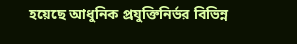হয়েছে আধুনিক প্রযুক্তিনির্ভর বিভিন্ন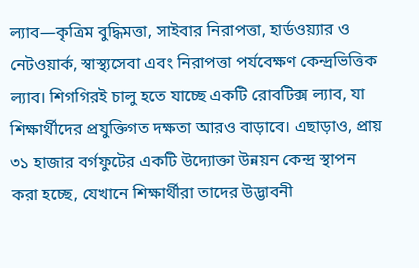ল্যাব—কৃত্রিম বুদ্ধিমত্তা, সাইবার নিরাপত্তা, হার্ডওয়্যার ও নেটওয়ার্ক, স্বাস্থ্যসেবা এবং নিরাপত্তা পর্যবেক্ষণ কেন্দ্রভিত্তিক ল্যাব। শিগগিরই চালু হতে যাচ্ছে একটি রোবটিক্স ল্যাব, যা শিক্ষার্থীদের প্রযুক্তিগত দক্ষতা আরও বাড়াবে। এছাড়াও, প্রায় ৩১ হাজার বর্গফুটের একটি উদ্যোক্তা উন্নয়ন কেন্দ্র স্থাপন করা হচ্ছে, যেখানে শিক্ষার্থীরা তাদের উদ্ভাবনী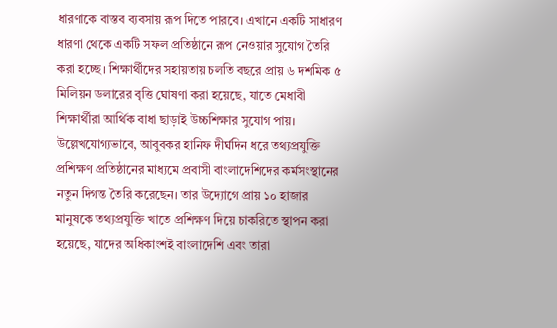ধারণাকে বাস্তব ব্যবসায় রূপ দিতে পারবে। এখানে একটি সাধারণ ধারণা থেকে একটি সফল প্রতিষ্ঠানে রূপ নেওয়ার সুযোগ তৈরি করা হচ্ছে। শিক্ষার্থীদের সহায়তায় চলতি বছরে প্রায় ৬ দশমিক ৫ মিলিয়ন ডলারের বৃত্তি ঘোষণা করা হয়েছে, যাতে মেধাবী শিক্ষার্থীরা আর্থিক বাধা ছাড়াই উচ্চশিক্ষার সুযোগ পায়। উল্লেখযোগ্যভাবে, আবুবকর হানিফ দীর্ঘদিন ধরে তথ্যপ্রযুক্তি প্রশিক্ষণ প্রতিষ্ঠানের মাধ্যমে প্রবাসী বাংলাদেশিদের কর্মসংস্থানের নতুন দিগন্ত তৈরি করেছেন। তার উদ্যোগে প্রায় ১০ হাজার মানুষকে তথ্যপ্রযুক্তি খাতে প্রশিক্ষণ দিয়ে চাকরিতে স্থাপন করা হয়েছে, যাদের অধিকাংশই বাংলাদেশি এবং তারা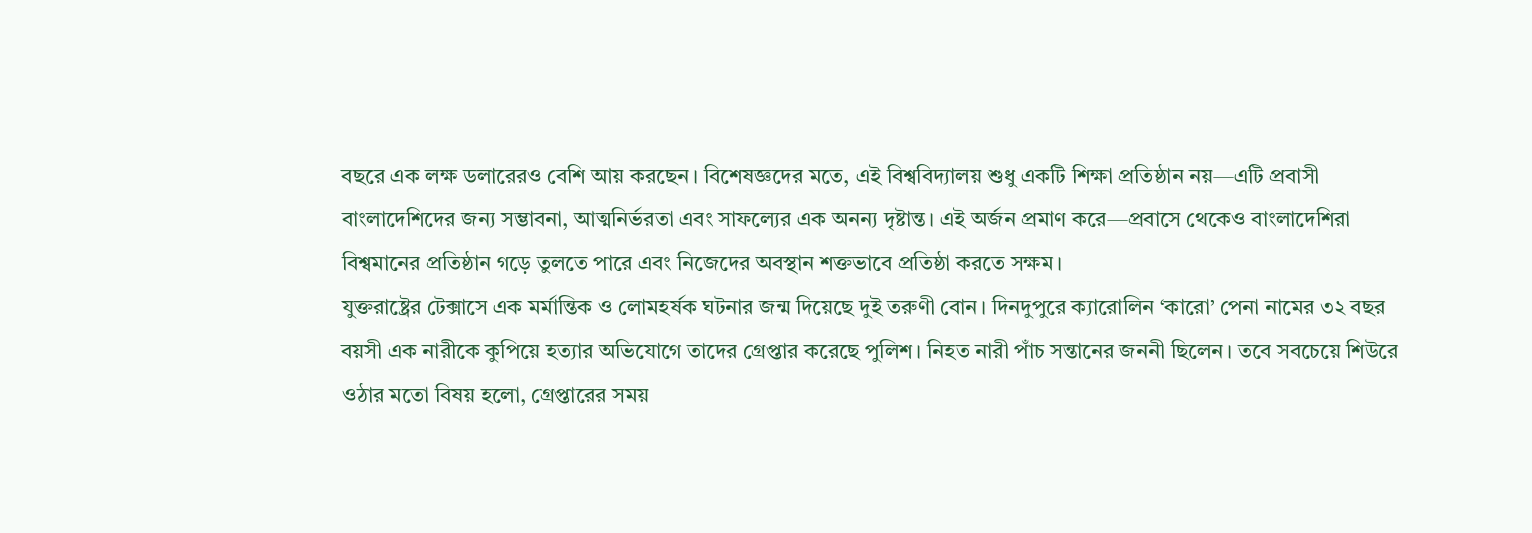বছরে এক লক্ষ ডলারেরও বেশি আয় করছেন। বিশেষজ্ঞদের মতে, এই বিশ্ববিদ্যালয় শুধু একটি শিক্ষা প্রতিষ্ঠান নয়—এটি প্রবাসী বাংলাদেশিদের জন্য সম্ভাবনা, আত্মনির্ভরতা এবং সাফল্যের এক অনন্য দৃষ্টান্ত। এই অর্জন প্রমাণ করে—প্রবাসে থেকেও বাংলাদেশিরা বিশ্বমানের প্রতিষ্ঠান গড়ে তুলতে পারে এবং নিজেদের অবস্থান শক্তভাবে প্রতিষ্ঠা করতে সক্ষম।
যুক্তরাষ্ট্রের টেক্সাসে এক মর্মান্তিক ও লোমহর্ষক ঘটনার জন্ম দিয়েছে দুই তরুণী বোন। দিনদুপুরে ক্যারোলিন ‘কারো’ পেনা নামের ৩২ বছর বয়সী এক নারীকে কুপিয়ে হত্যার অভিযোগে তাদের গ্রেপ্তার করেছে পুলিশ। নিহত নারী পাঁচ সন্তানের জননী ছিলেন। তবে সবচেয়ে শিউরে ওঠার মতো বিষয় হলো, গ্রেপ্তারের সময়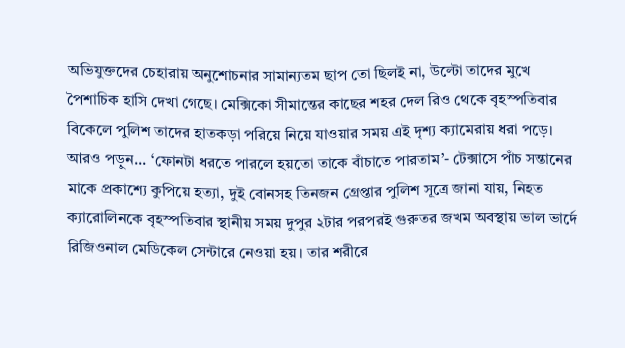অভিযুক্তদের চেহারায় অনুশোচনার সামান্যতম ছাপ তো ছিলই না, উল্টো তাদের মুখে পৈশাচিক হাসি দেখা গেছে। মেক্সিকো সীমান্তের কাছের শহর দেল রিও থেকে বৃহস্পতিবার বিকেলে পুলিশ তাদের হাতকড়া পরিয়ে নিয়ে যাওয়ার সময় এই দৃশ্য ক্যামেরায় ধরা পড়ে। আরও পড়ুন... ‘ফোনটা ধরতে পারলে হয়তো তাকে বাঁচাতে পারতাম’- টেক্সাসে পাঁচ সন্তানের মাকে প্রকাশ্যে কুপিয়ে হত্যা, দুই বোনসহ তিনজন গ্রেপ্তার পুলিশ সূত্রে জানা যায়, নিহত ক্যারোলিনকে বৃহস্পতিবার স্থানীয় সময় দুপুর ২টার পরপরই গুরুতর জখম অবস্থায় ভাল ভার্দে রিজিওনাল মেডিকেল সেন্টারে নেওয়া হয়। তার শরীরে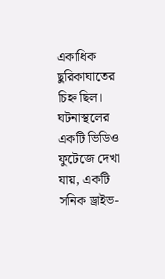একাধিক ছুরিকাঘাতের চিহ্ন ছিল। ঘটনাস্থলের একটি ভিডিও ফুটেজে দেখা যায়, একটি সনিক ড্রাইভ-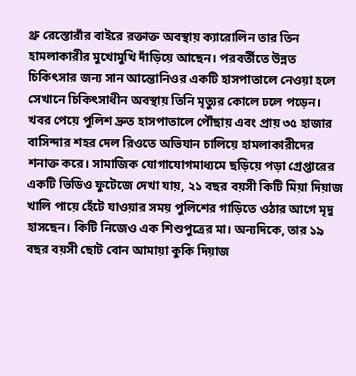থ্রু রেস্তোরাঁর বাইরে রক্তাক্ত অবস্থায় ক্যারোলিন তার তিন হামলাকারীর মুখোমুখি দাঁড়িয়ে আছেন। পরবর্তীতে উন্নত চিকিৎসার জন্য সান আন্তোনিওর একটি হাসপাতালে নেওয়া হলে সেখানে চিকিৎসাধীন অবস্থায় তিনি মৃত্যুর কোলে ঢলে পড়েন। খবর পেয়ে পুলিশ দ্রুত হাসপাতালে পৌঁছায় এবং প্রায় ৩৫ হাজার বাসিন্দার শহর দেল রিওতে অভিযান চালিয়ে হামলাকারীদের শনাক্ত করে। সামাজিক যোগাযোগমাধ্যমে ছড়িয়ে পড়া গ্রেপ্তারের একটি ভিডিও ফুটেজে দেখা যায়, ২১ বছর বয়সী কিটি মিয়া দিয়াজ খালি পায়ে হেঁটে যাওয়ার সময় পুলিশের গাড়িতে ওঠার আগে মৃদু হাসছেন। কিটি নিজেও এক শিশুপুত্রের মা। অন্যদিকে, তার ১৯ বছর বয়সী ছোট বোন আমায়া কুকি দিয়াজ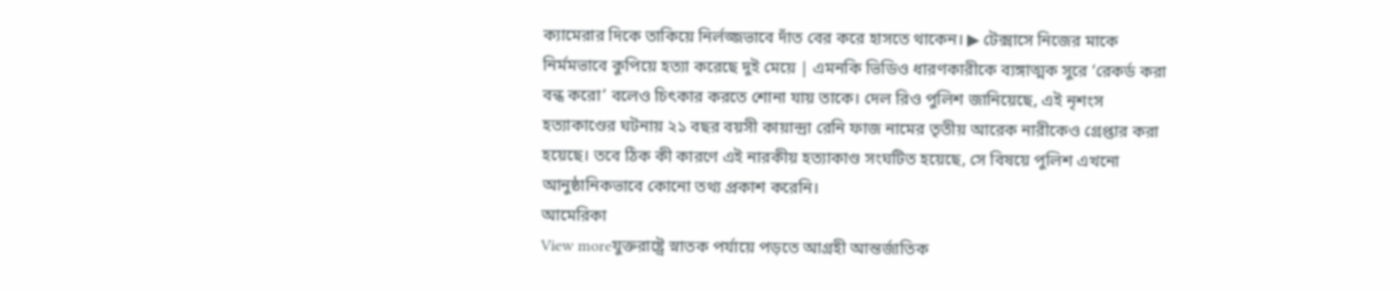ক্যামেরার দিকে তাকিয়ে নির্লজ্জভাবে দাঁত বের করে হাসতে থাকেন। ▶ টেক্সাসে নিজের মাকে নির্মমভাবে কুপিয়ে হত্যা করেছে দুই মেয়ে | এমনকি ভিডিও ধারণকারীকে ব্যঙ্গাত্মক সুরে ‘রেকর্ড করা বন্ধ করো’ বলেও চিৎকার করতে শোনা যায় তাকে। দেল রিও পুলিশ জানিয়েছে, এই নৃশংস হত্যাকাণ্ডের ঘটনায় ২১ বছর বয়সী কায়ান্দ্রা রেনি ফাজ নামের তৃতীয় আরেক নারীকেও গ্রেপ্তার করা হয়েছে। তবে ঠিক কী কারণে এই নারকীয় হত্যাকাণ্ড সংঘটিত হয়েছে, সে বিষয়ে পুলিশ এখনো আনুষ্ঠানিকভাবে কোনো তথ্য প্রকাশ করেনি।
আমেরিকা
View moreযুক্তরাষ্ট্রে স্নাতক পর্যায়ে পড়তে আগ্রহী আন্তর্জাতিক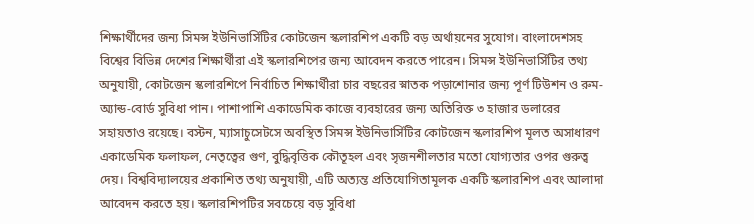শিক্ষার্থীদের জন্য সিমন্স ইউনিভার্সিটির কোটজেন স্কলারশিপ একটি বড় অর্থায়নের সুযোগ। বাংলাদেশসহ বিশ্বের বিভিন্ন দেশের শিক্ষার্থীরা এই স্কলারশিপের জন্য আবেদন করতে পারেন। সিমন্স ইউনিভার্সিটির তথ্য অনুযায়ী, কোটজেন স্কলারশিপে নির্বাচিত শিক্ষার্থীরা চার বছরের স্নাতক পড়াশোনার জন্য পূর্ণ টিউশন ও রুম-অ্যান্ড-বোর্ড সুবিধা পান। পাশাপাশি একাডেমিক কাজে ব্যবহারের জন্য অতিরিক্ত ৩ হাজার ডলারের সহায়তাও রয়েছে। বস্টন, ম্যাসাচুসেটসে অবস্থিত সিমন্স ইউনিভার্সিটির কোটজেন স্কলারশিপ মূলত অসাধারণ একাডেমিক ফলাফল, নেতৃত্বের গুণ, বুদ্ধিবৃত্তিক কৌতূহল এবং সৃজনশীলতার মতো যোগ্যতার ওপর গুরুত্ব দেয়। বিশ্ববিদ্যালয়ের প্রকাশিত তথ্য অনুযায়ী, এটি অত্যন্ত প্রতিযোগিতামূলক একটি স্কলারশিপ এবং আলাদা আবেদন করতে হয়। স্কলারশিপটির সবচেয়ে বড় সুবিধা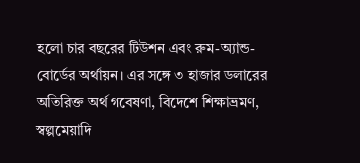হলো চার বছরের টিউশন এবং রুম-অ্যান্ড-বোর্ডের অর্থায়ন। এর সঙ্গে ৩ হাজার ডলারের অতিরিক্ত অর্থ গবেষণা, বিদেশে শিক্ষাভ্রমণ, স্বল্পমেয়াদি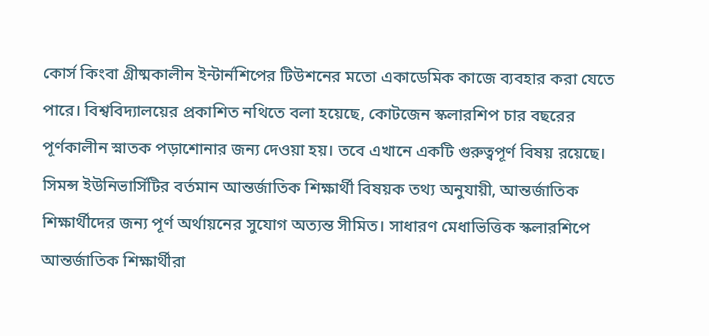কোর্স কিংবা গ্রীষ্মকালীন ইন্টার্নশিপের টিউশনের মতো একাডেমিক কাজে ব্যবহার করা যেতে পারে। বিশ্ববিদ্যালয়ের প্রকাশিত নথিতে বলা হয়েছে, কোটজেন স্কলারশিপ চার বছরের পূর্ণকালীন স্নাতক পড়াশোনার জন্য দেওয়া হয়। তবে এখানে একটি গুরুত্বপূর্ণ বিষয় রয়েছে। সিমন্স ইউনিভার্সিটির বর্তমান আন্তর্জাতিক শিক্ষার্থী বিষয়ক তথ্য অনুযায়ী, আন্তর্জাতিক শিক্ষার্থীদের জন্য পূর্ণ অর্থায়নের সুযোগ অত্যন্ত সীমিত। সাধারণ মেধাভিত্তিক স্কলারশিপে আন্তর্জাতিক শিক্ষার্থীরা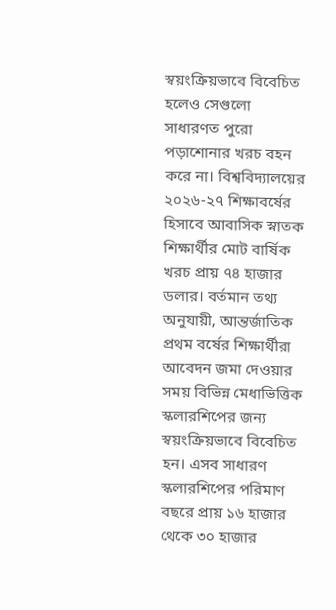স্বয়ংক্রিয়ভাবে বিবেচিত হলেও সেগুলো সাধারণত পুরো পড়াশোনার খরচ বহন করে না। বিশ্ববিদ্যালয়ের ২০২৬-২৭ শিক্ষাবর্ষের হিসাবে আবাসিক স্নাতক শিক্ষার্থীর মোট বার্ষিক খরচ প্রায় ৭৪ হাজার ডলার। বর্তমান তথ্য অনুযায়ী, আন্তর্জাতিক প্রথম বর্ষের শিক্ষার্থীরা আবেদন জমা দেওয়ার সময় বিভিন্ন মেধাভিত্তিক স্কলারশিপের জন্য স্বয়ংক্রিয়ভাবে বিবেচিত হন। এসব সাধারণ স্কলারশিপের পরিমাণ বছরে প্রায় ১৬ হাজার থেকে ৩০ হাজার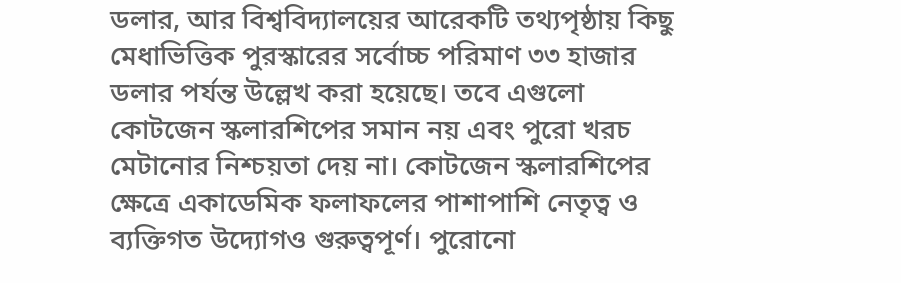ডলার, আর বিশ্ববিদ্যালয়ের আরেকটি তথ্যপৃষ্ঠায় কিছু মেধাভিত্তিক পুরস্কারের সর্বোচ্চ পরিমাণ ৩৩ হাজার ডলার পর্যন্ত উল্লেখ করা হয়েছে। তবে এগুলো কোটজেন স্কলারশিপের সমান নয় এবং পুরো খরচ মেটানোর নিশ্চয়তা দেয় না। কোটজেন স্কলারশিপের ক্ষেত্রে একাডেমিক ফলাফলের পাশাপাশি নেতৃত্ব ও ব্যক্তিগত উদ্যোগও গুরুত্বপূর্ণ। পুরোনো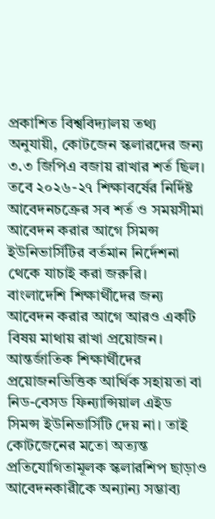প্রকাশিত বিশ্ববিদ্যালয় তথ্য অনুযায়ী, কোটজেন স্কলারদের জন্য ৩.৩ জিপিএ বজায় রাখার শর্ত ছিল। তবে ২০২৬-২৭ শিক্ষাবর্ষের নির্দিষ্ট আবেদনচক্রের সব শর্ত ও সময়সীমা আবেদন করার আগে সিমন্স ইউনিভার্সিটির বর্তমান নির্দেশনা থেকে যাচাই করা জরুরি। বাংলাদেশি শিক্ষার্থীদের জন্য আবেদন করার আগে আরও একটি বিষয় মাথায় রাখা প্রয়োজন। আন্তর্জাতিক শিক্ষার্থীদের প্রয়োজনভিত্তিক আর্থিক সহায়তা বা নিড-বেসড ফিন্যান্সিয়াল এইড সিমন্স ইউনিভার্সিটি দেয় না। তাই কোটজেনের মতো অত্যন্ত প্রতিযোগিতামূলক স্কলারশিপ ছাড়াও আবেদনকারীকে অন্যান্য সম্ভাব্য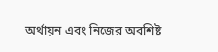অর্থায়ন এবং নিজের অবশিষ্ট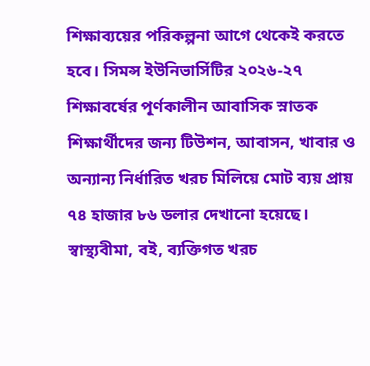শিক্ষাব্যয়ের পরিকল্পনা আগে থেকেই করতে হবে। সিমন্স ইউনিভার্সিটির ২০২৬-২৭ শিক্ষাবর্ষের পূর্ণকালীন আবাসিক স্নাতক শিক্ষার্থীদের জন্য টিউশন, আবাসন, খাবার ও অন্যান্য নির্ধারিত খরচ মিলিয়ে মোট ব্যয় প্রায় ৭৪ হাজার ৮৬ ডলার দেখানো হয়েছে। স্বাস্থ্যবীমা, বই, ব্যক্তিগত খরচ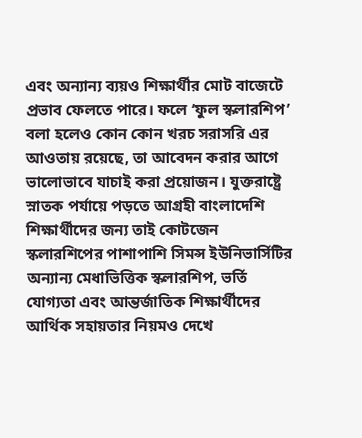এবং অন্যান্য ব্যয়ও শিক্ষার্থীর মোট বাজেটে প্রভাব ফেলতে পারে। ফলে ‘ফুল স্কলারশিপ’ বলা হলেও কোন কোন খরচ সরাসরি এর আওতায় রয়েছে, তা আবেদন করার আগে ভালোভাবে যাচাই করা প্রয়োজন। যুক্তরাষ্ট্রে স্নাতক পর্যায়ে পড়তে আগ্রহী বাংলাদেশি শিক্ষার্থীদের জন্য তাই কোটজেন স্কলারশিপের পাশাপাশি সিমন্স ইউনিভার্সিটির অন্যান্য মেধাভিত্তিক স্কলারশিপ, ভর্তি যোগ্যতা এবং আন্তর্জাতিক শিক্ষার্থীদের আর্থিক সহায়তার নিয়মও দেখে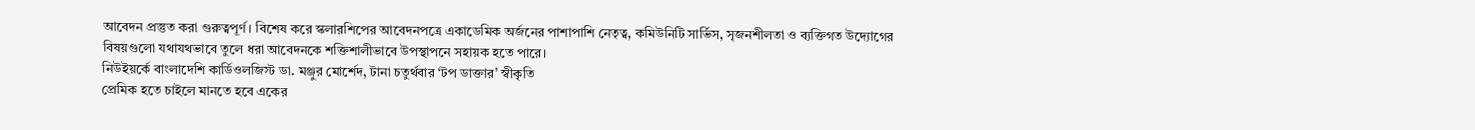আবেদন প্রস্তুত করা গুরুত্বপূর্ণ। বিশেষ করে স্কলারশিপের আবেদনপত্রে একাডেমিক অর্জনের পাশাপাশি নেতৃত্ব, কমিউনিটি সার্ভিস, সৃজনশীলতা ও ব্যক্তিগত উদ্যোগের বিষয়গুলো যথাযথভাবে তুলে ধরা আবেদনকে শক্তিশালীভাবে উপস্থাপনে সহায়ক হতে পারে।
নিউইয়র্কে বাংলাদেশি কার্ডিওলজিস্ট ডা. মঞ্জুর মোর্শেদ, টানা চতুর্থবার ‘টপ ডাক্তার’ স্বীকৃতি
প্রেমিক হতে চাইলে মানতে হবে একের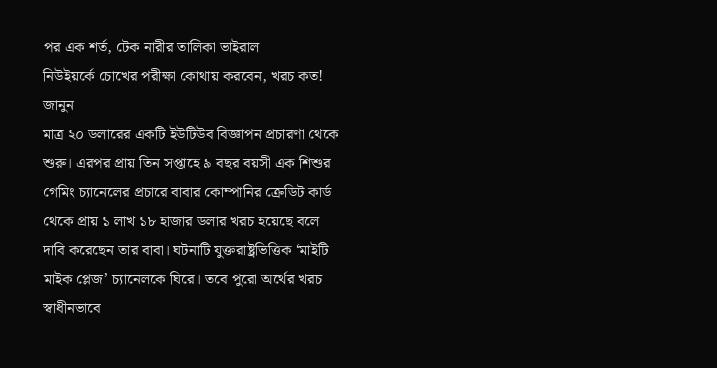পর এক শর্ত, টেক নারীর তালিকা ভাইরাল
নিউইয়র্কে চোখের পরীক্ষা কোথায় করবেন, খরচ কত! জানুন
মাত্র ২০ ডলারের একটি ইউটিউব বিজ্ঞাপন প্রচারণা থেকে শুরু। এরপর প্রায় তিন সপ্তাহে ৯ বছর বয়সী এক শিশুর গেমিং চ্যানেলের প্রচারে বাবার কোম্পানির ক্রেডিট কার্ড থেকে প্রায় ১ লাখ ১৮ হাজার ডলার খরচ হয়েছে বলে দাবি করেছেন তার বাবা। ঘটনাটি যুক্তরাষ্ট্রভিত্তিক ‘মাইটি মাইক প্লেজ’ চ্যানেলকে ঘিরে। তবে পুরো অর্থের খরচ স্বাধীনভাবে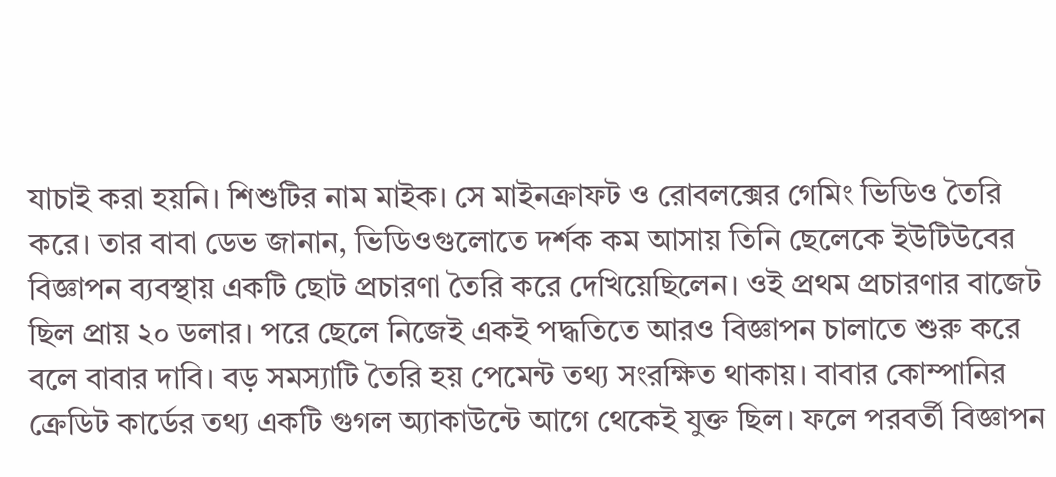যাচাই করা হয়নি। শিশুটির নাম মাইক। সে মাইনক্রাফট ও রোবলক্সের গেমিং ভিডিও তৈরি করে। তার বাবা ডেভ জানান, ভিডিওগুলোতে দর্শক কম আসায় তিনি ছেলেকে ইউটিউবের বিজ্ঞাপন ব্যবস্থায় একটি ছোট প্রচারণা তৈরি করে দেখিয়েছিলেন। ওই প্রথম প্রচারণার বাজেট ছিল প্রায় ২০ ডলার। পরে ছেলে নিজেই একই পদ্ধতিতে আরও বিজ্ঞাপন চালাতে শুরু করে বলে বাবার দাবি। বড় সমস্যাটি তৈরি হয় পেমেন্ট তথ্য সংরক্ষিত থাকায়। বাবার কোম্পানির ক্রেডিট কার্ডের তথ্য একটি গুগল অ্যাকাউন্টে আগে থেকেই যুক্ত ছিল। ফলে পরবর্তী বিজ্ঞাপন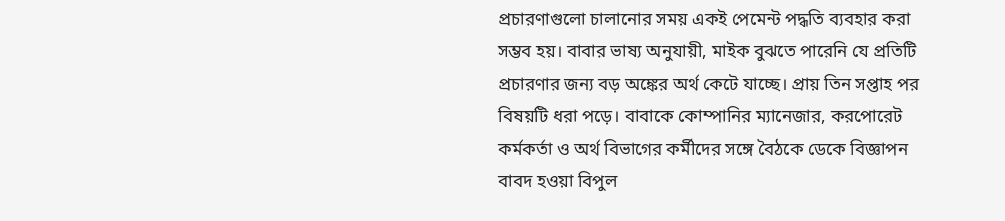প্রচারণাগুলো চালানোর সময় একই পেমেন্ট পদ্ধতি ব্যবহার করা সম্ভব হয়। বাবার ভাষ্য অনুযায়ী, মাইক বুঝতে পারেনি যে প্রতিটি প্রচারণার জন্য বড় অঙ্কের অর্থ কেটে যাচ্ছে। প্রায় তিন সপ্তাহ পর বিষয়টি ধরা পড়ে। বাবাকে কোম্পানির ম্যানেজার, করপোরেট কর্মকর্তা ও অর্থ বিভাগের কর্মীদের সঙ্গে বৈঠকে ডেকে বিজ্ঞাপন বাবদ হওয়া বিপুল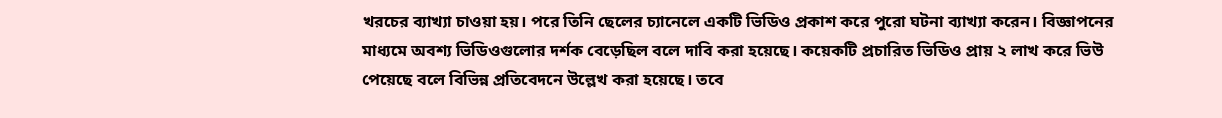খরচের ব্যাখ্যা চাওয়া হয়। পরে তিনি ছেলের চ্যানেলে একটি ভিডিও প্রকাশ করে পুরো ঘটনা ব্যাখ্যা করেন। বিজ্ঞাপনের মাধ্যমে অবশ্য ভিডিওগুলোর দর্শক বেড়েছিল বলে দাবি করা হয়েছে। কয়েকটি প্রচারিত ভিডিও প্রায় ২ লাখ করে ভিউ পেয়েছে বলে বিভিন্ন প্রতিবেদনে উল্লেখ করা হয়েছে। তবে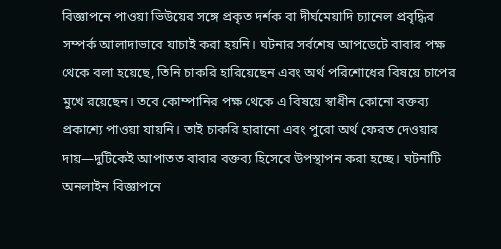বিজ্ঞাপনে পাওয়া ভিউয়ের সঙ্গে প্রকৃত দর্শক বা দীর্ঘমেয়াদি চ্যানেল প্রবৃদ্ধির সম্পর্ক আলাদাভাবে যাচাই করা হয়নি। ঘটনার সর্বশেষ আপডেটে বাবার পক্ষ থেকে বলা হয়েছে, তিনি চাকরি হারিয়েছেন এবং অর্থ পরিশোধের বিষয়ে চাপের মুখে রয়েছেন। তবে কোম্পানির পক্ষ থেকে এ বিষয়ে স্বাধীন কোনো বক্তব্য প্রকাশ্যে পাওয়া যায়নি। তাই চাকরি হারানো এবং পুরো অর্থ ফেরত দেওয়ার দায়—দুটিকেই আপাতত বাবার বক্তব্য হিসেবে উপস্থাপন করা হচ্ছে। ঘটনাটি অনলাইন বিজ্ঞাপনে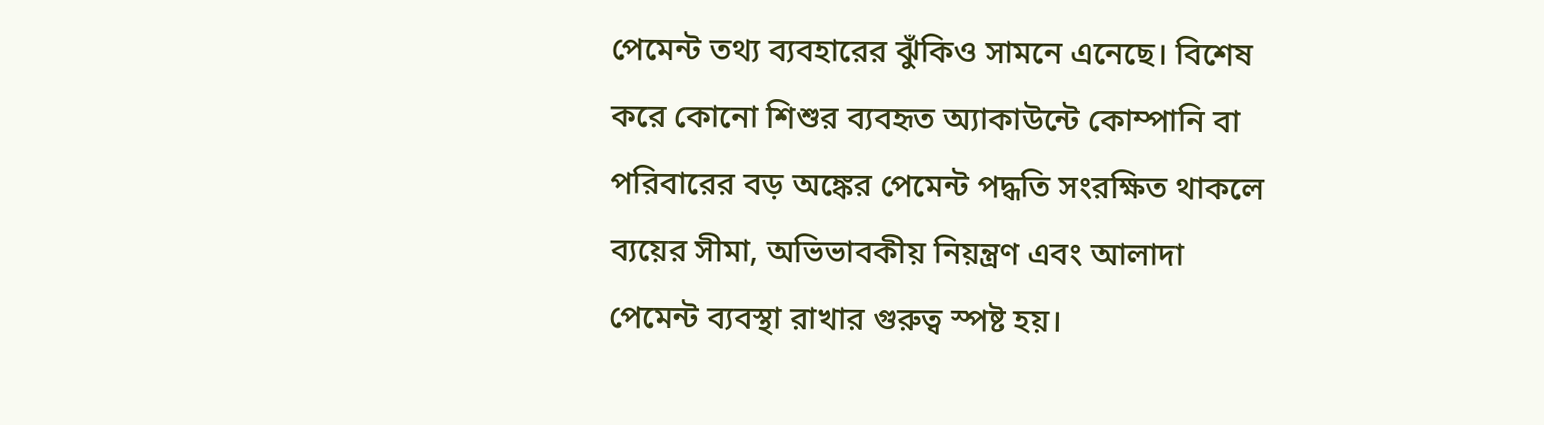পেমেন্ট তথ্য ব্যবহারের ঝুঁকিও সামনে এনেছে। বিশেষ করে কোনো শিশুর ব্যবহৃত অ্যাকাউন্টে কোম্পানি বা পরিবারের বড় অঙ্কের পেমেন্ট পদ্ধতি সংরক্ষিত থাকলে ব্যয়ের সীমা, অভিভাবকীয় নিয়ন্ত্রণ এবং আলাদা পেমেন্ট ব্যবস্থা রাখার গুরুত্ব স্পষ্ট হয়।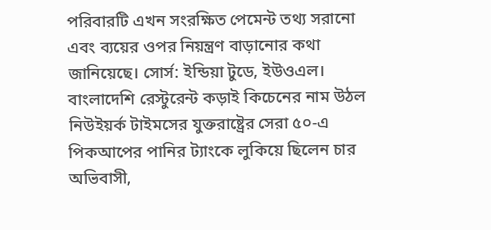পরিবারটি এখন সংরক্ষিত পেমেন্ট তথ্য সরানো এবং ব্যয়ের ওপর নিয়ন্ত্রণ বাড়ানোর কথা জানিয়েছে। সোর্স: ইন্ডিয়া টুডে, ইউওএল।
বাংলাদেশি রেস্টুরেন্ট কড়াই কিচেনের নাম উঠল নিউইয়র্ক টাইমসের যুক্তরাষ্ট্রের সেরা ৫০-এ
পিকআপের পানির ট্যাংকে লুকিয়ে ছিলেন চার অভিবাসী,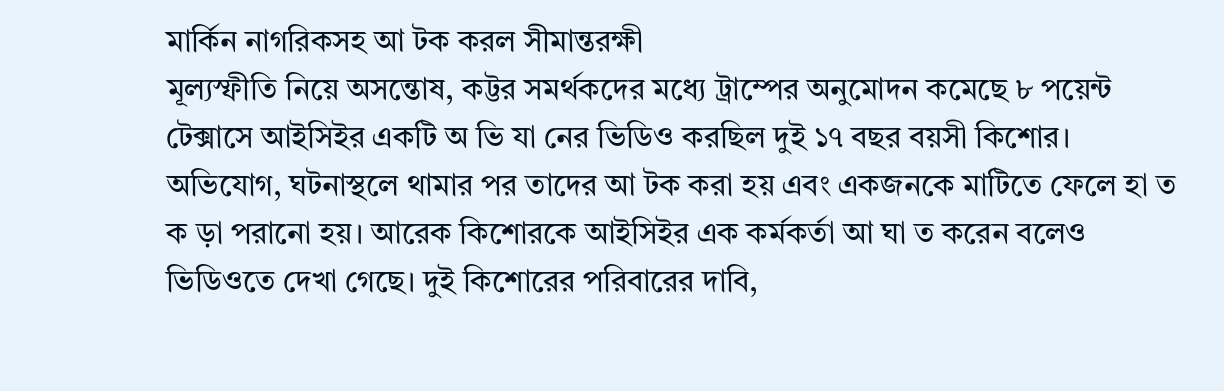মার্কিন নাগরিকসহ আ টক করল সীমান্তরক্ষী
মূল্যস্ফীতি নিয়ে অসন্তোষ, কট্টর সমর্থকদের মধ্যে ট্রাম্পের অনুমোদন কমেছে ৮ পয়েন্ট
টেক্সাসে আইসিইর একটি অ ভি যা নের ভিডিও করছিল দুই ১৭ বছর বয়সী কিশোর। অভিযোগ, ঘটনাস্থলে থামার পর তাদের আ টক করা হয় এবং একজনকে মাটিতে ফেলে হা ত ক ড়া পরানো হয়। আরেক কিশোরকে আইসিইর এক কর্মকর্তা আ ঘা ত করেন বলেও ভিডিওতে দেখা গেছে। দুই কিশোরের পরিবারের দাবি,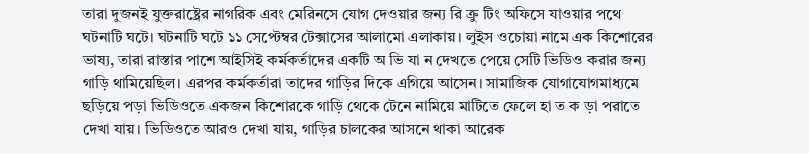তারা দুজনই যুক্তরাষ্ট্রের নাগরিক এবং মেরিনসে যোগ দেওয়ার জন্য রি ক্রু টিং অফিসে যাওয়ার পথে ঘটনাটি ঘটে। ঘটনাটি ঘটে ১১ সেপ্টেম্বর টেক্সাসের আলামো এলাকায়। লুইস ওচোয়া নামে এক কিশোরের ভাষ্য, তারা রাস্তার পাশে আইসিই কর্মকর্তাদের একটি অ ভি যা ন দেখতে পেয়ে সেটি ভিডিও করার জন্য গাড়ি থামিয়েছিল। এরপর কর্মকর্তারা তাদের গাড়ির দিকে এগিয়ে আসেন। সামাজিক যোগাযোগমাধ্যমে ছড়িয়ে পড়া ভিডিওতে একজন কিশোরকে গাড়ি থেকে টেনে নামিয়ে মাটিতে ফেলে হা ত ক ড়া পরাতে দেখা যায়। ভিডিওতে আরও দেখা যায়, গাড়ির চালকের আসনে থাকা আরেক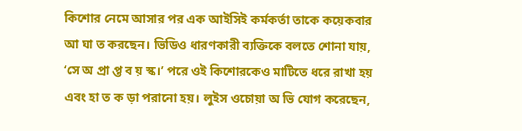কিশোর নেমে আসার পর এক আইসিই কর্মকর্তা তাকে কয়েকবার আ ঘা ত করছেন। ভিডিও ধারণকারী ব্যক্তিকে বলতে শোনা যায়, ‘সে অ প্রা প্ত ব য় স্ক।’ পরে ওই কিশোরকেও মাটিতে ধরে রাখা হয় এবং হা ত ক ড়া পরানো হয়। লুইস ওচোয়া অ ভি যোগ করেছেন,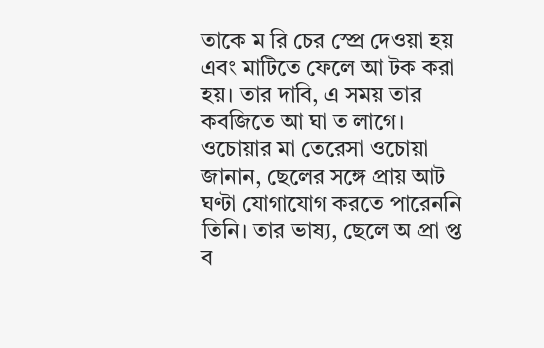তাকে ম রি চের স্প্রে দেওয়া হয় এবং মাটিতে ফেলে আ টক করা হয়। তার দাবি, এ সময় তার কবজিতে আ ঘা ত লাগে। ওচোয়ার মা তেরেসা ওচোয়া জানান, ছেলের সঙ্গে প্রায় আট ঘণ্টা যোগাযোগ করতে পারেননি তিনি। তার ভাষ্য, ছেলে অ প্রা প্ত ব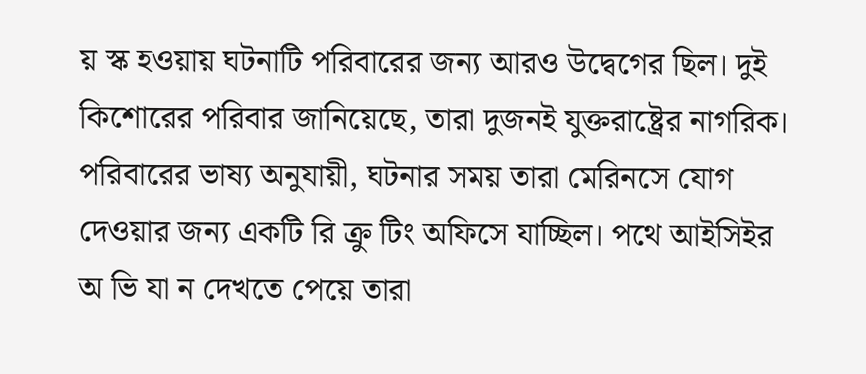য় স্ক হওয়ায় ঘটনাটি পরিবারের জন্য আরও উদ্বেগের ছিল। দুই কিশোরের পরিবার জানিয়েছে, তারা দুজনই যুক্তরাষ্ট্রের নাগরিক। পরিবারের ভাষ্য অনুযায়ী, ঘটনার সময় তারা মেরিনসে যোগ দেওয়ার জন্য একটি রি ক্রু টিং অফিসে যাচ্ছিল। পথে আইসিইর অ ভি যা ন দেখতে পেয়ে তারা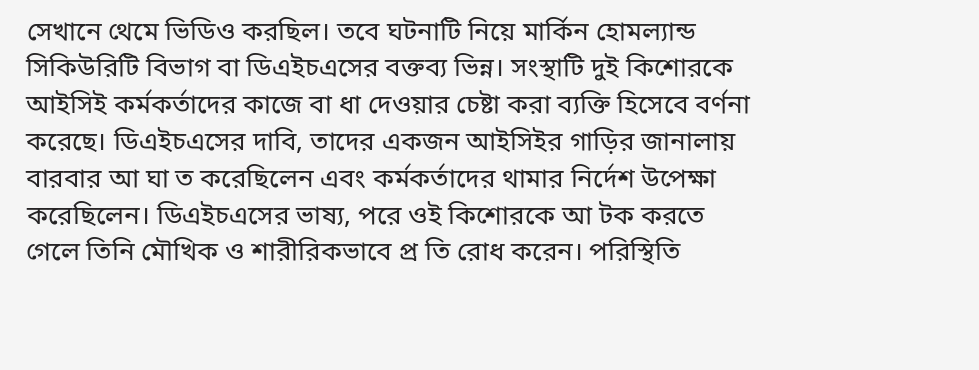সেখানে থেমে ভিডিও করছিল। তবে ঘটনাটি নিয়ে মার্কিন হোমল্যান্ড সিকিউরিটি বিভাগ বা ডিএইচএসের বক্তব্য ভিন্ন। সংস্থাটি দুই কিশোরকে আইসিই কর্মকর্তাদের কাজে বা ধা দেওয়ার চেষ্টা করা ব্যক্তি হিসেবে বর্ণনা করেছে। ডিএইচএসের দাবি, তাদের একজন আইসিইর গাড়ির জানালায় বারবার আ ঘা ত করেছিলেন এবং কর্মকর্তাদের থামার নির্দেশ উপেক্ষা করেছিলেন। ডিএইচএসের ভাষ্য, পরে ওই কিশোরকে আ টক করতে গেলে তিনি মৌখিক ও শারীরিকভাবে প্র তি রোধ করেন। পরিস্থিতি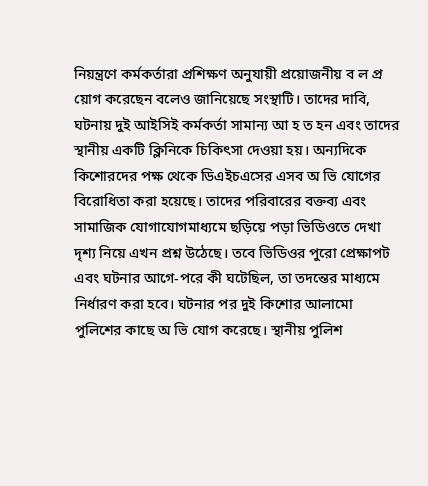নিয়ন্ত্রণে কর্মকর্তারা প্রশিক্ষণ অনুযায়ী প্রয়োজনীয় ব ল প্র য়োগ করেছেন বলেও জানিয়েছে সংস্থাটি। তাদের দাবি, ঘটনায় দুই আইসিই কর্মকর্তা সামান্য আ হ ত হন এবং তাদের স্থানীয় একটি ক্লিনিকে চিকিৎসা দেওয়া হয়। অন্যদিকে কিশোরদের পক্ষ থেকে ডিএইচএসের এসব অ ভি যোগের বিরোধিতা করা হয়েছে। তাদের পরিবারের বক্তব্য এবং সামাজিক যোগাযোগমাধ্যমে ছড়িয়ে পড়া ভিডিওতে দেখা দৃশ্য নিয়ে এখন প্রশ্ন উঠেছে। তবে ভিডিওর পুরো প্রেক্ষাপট এবং ঘটনার আগে-পরে কী ঘটেছিল, তা তদন্তের মাধ্যমে নির্ধারণ করা হবে। ঘটনার পর দুই কিশোর আলামো পুলিশের কাছে অ ভি যোগ করেছে। স্থানীয় পুলিশ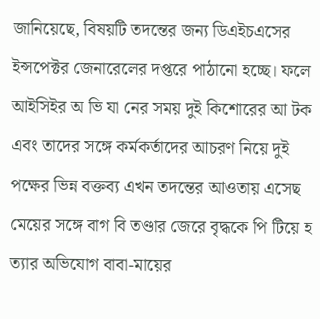জানিয়েছে, বিষয়টি তদন্তের জন্য ডিএইচএসের ইন্সপেক্টর জেনারেলের দপ্তরে পাঠানো হচ্ছে। ফলে আইসিইর অ ভি যা নের সময় দুই কিশোরের আ টক এবং তাদের সঙ্গে কর্মকর্তাদের আচরণ নিয়ে দুই পক্ষের ভিন্ন বক্তব্য এখন তদন্তের আওতায় এসেছ
মেয়ের সঙ্গে বাগ বি তণ্ডার জেরে বৃদ্ধকে পি টিয়ে হ ত্যার অভিযোগ বাবা-মায়ের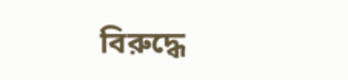বিরুদ্ধে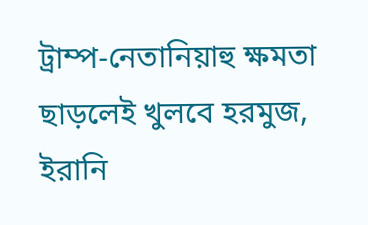ট্রাম্প-নেতানিয়াহু ক্ষমতা ছাড়লেই খুলবে হরমুজ, ইরানি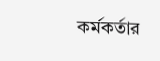কর্মকর্তার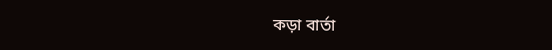কড়া বার্তা